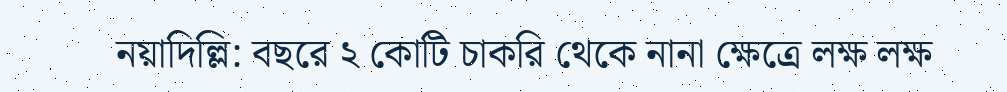নয়াদিল্লি: বছরে ২ কোটি চাকরি থেকে নানা ক্ষেত্রে লক্ষ লক্ষ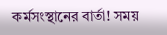কর্মসংস্থানের বার্তা! সময়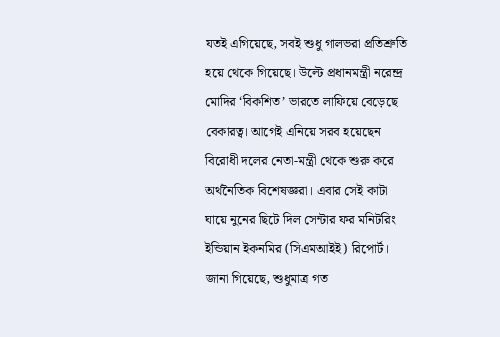যতই এগিয়েছে, সবই শুধু গালভরা প্রতিশ্রুতি হয়ে থেকে গিয়েছে। উল্টে প্রধানমন্ত্রী নরেন্দ্র মোদির ‘বিকশিত’ ভারতে লাফিয়ে বেড়েছে বেকারত্ব। আগেই এনিয়ে সরব হয়েছেন বিরোধী দলের নেতা-মন্ত্রী থেকে শুরু করে অর্থনৈতিক বিশেষজ্ঞরা। এবার সেই কাটা ঘায়ে নুনের ছিটে দিল সেন্টার ফর মনিটরিং ইন্ডিয়ান ইকনমির (সিএমআইই) রিপোর্ট। জানা গিয়েছে, শুধুমাত্র গত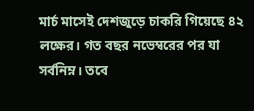মার্চ মাসেই দেশজুড়ে চাকরি গিয়েছে ৪২ লক্ষের। গত বছর নভেম্বরের পর যা সর্বনিম্ন। তবে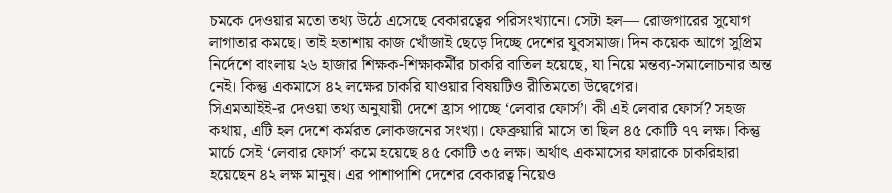চমকে দেওয়ার মতো তথ্য উঠে এসেছে বেকারত্বের পরিসংখ্যানে। সেটা হল— রোজগারের সুযোগ লাগাতার কমছে। তাই হতাশায় কাজ খোঁজাই ছেড়ে দিচ্ছে দেশের যুবসমাজ। দিন কয়েক আগে সুপ্রিম নির্দেশে বাংলায় ২৬ হাজার শিক্ষক-শিক্ষাকর্মীর চাকরি বাতিল হয়েছে, যা নিয়ে মন্তব্য-সমালোচনার অন্ত নেই। কিন্তু একমাসে ৪২ লক্ষের চাকরি যাওয়ার বিষয়টিও রীতিমতো উদ্বেগের।
সিএমআইই-র দেওয়া তথ্য অনুযায়ী দেশে হ্রাস পাচ্ছে ‘লেবার ফোর্স’। কী এই লেবার ফোর্স? সহজ কথায়, এটি হল দেশে কর্মরত লোকজনের সংখ্যা। ফেব্রুয়ারি মাসে তা ছিল ৪৫ কোটি ৭৭ লক্ষ। কিন্তু মার্চে সেই ‘লেবার ফোর্স’ কমে হয়েছে ৪৫ কোটি ৩৫ লক্ষ। অর্থাৎ একমাসের ফারাকে চাকরিহারা হয়েছেন ৪২ লক্ষ মানুষ। এর পাশাপাশি দেশের বেকারত্ব নিয়েও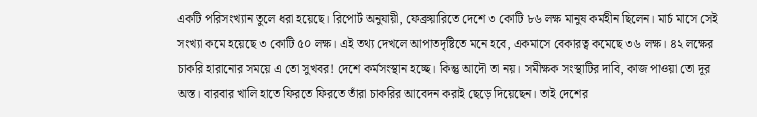একটি পরিসংখ্যান তুলে ধরা হয়েছে। রিপোর্ট অনুযায়ী, ফেব্রুয়ারিতে দেশে ৩ কোটি ৮৬ লক্ষ মানুষ কর্মহীন ছিলেন। মার্চ মাসে সেই সংখ্যা কমে হয়েছে ৩ কোটি ৫০ লক্ষ। এই তথ্য দেখলে আপাতদৃষ্টিতে মনে হবে, একমাসে বেকারত্ব কমেছে ৩৬ লক্ষ। ৪২ লক্ষের চাকরি হারানোর সময়ে এ তো সুখবর! দেশে কর্মসংস্থান হচ্ছে। কিন্তু আদৌ তা নয়। সমীক্ষক সংস্থাটির দাবি, কাজ পাওয়া তো দূর অস্ত। বারবার খালি হাতে ফিরতে ফিরতে তাঁরা চাকরির আবেদন করাই ছেড়ে দিয়েছেন। তাই দেশের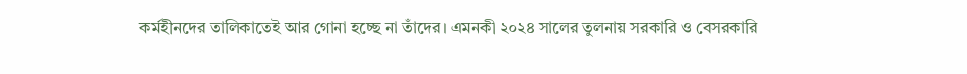কর্মহীনদের তালিকাতেই আর গোনা হচ্ছে না তাঁদের। এমনকী ২০২৪ সালের তুলনায় সরকারি ও বেসরকারি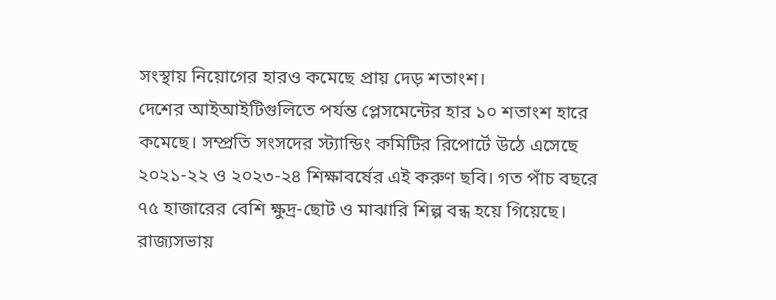সংস্থায় নিয়োগের হারও কমেছে প্রায় দেড় শতাংশ।
দেশের আইআইটিগুলিতে পর্যন্ত প্লেসমেন্টের হার ১০ শতাংশ হারে কমেছে। সম্প্রতি সংসদের স্ট্যান্ডিং কমিটির রিপোর্টে উঠে এসেছে ২০২১-২২ ও ২০২৩-২৪ শিক্ষাবর্ষের এই করুণ ছবি। গত পাঁচ বছরে ৭৫ হাজারের বেশি ক্ষুদ্র-ছোট ও মাঝারি শিল্প বন্ধ হয়ে গিয়েছে। রাজ্যসভায়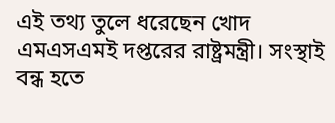এই তথ্য তুলে ধরেছেন খোদ এমএসএমই দপ্তরের রাষ্ট্রমন্ত্রী। সংস্থাই বন্ধ হতে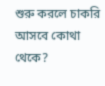শুরু করলে চাকরি আসবে কোথা থেকে?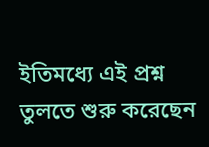ইতিমধ্যে এই প্রশ্ন তুলতে শুরু করেছেন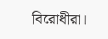বিরোধীরা।